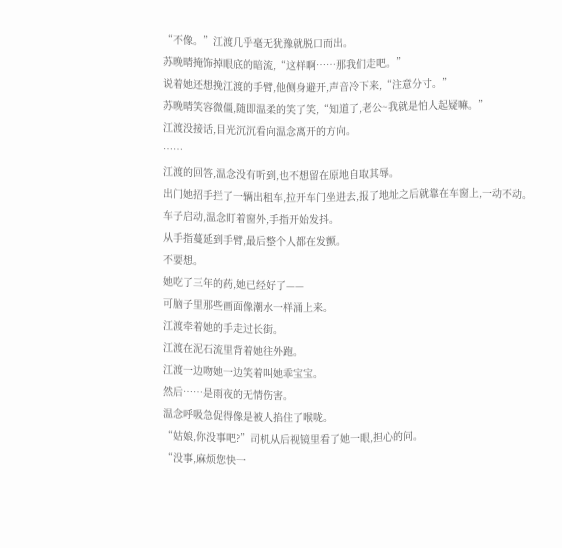“不像。”江渡几乎毫无犹豫就脱口而出。
苏晚晴掩饰掉眼底的暗流,“这样啊……那我们走吧。”
说着她还想挽江渡的手臂,他侧身避开,声音冷下来,“注意分寸。”
苏晚晴笑容微僵,随即温柔的笑了笑,“知道了,老公~我就是怕人起疑嘛。”
江渡没接话,目光沉沉看向温念离开的方向。
……
江渡的回答,温念没有听到,也不想留在原地自取其辱。
出门她招手拦了一辆出租车,拉开车门坐进去,报了地址之后就靠在车窗上,一动不动。
车子启动,温念盯着窗外,手指开始发抖。
从手指蔓延到手臂,最后整个人都在发颤。
不要想。
她吃了三年的药,她已经好了——
可脑子里那些画面像潮水一样涌上来。
江渡牵着她的手走过长街。
江渡在泥石流里背着她往外跑。
江渡一边吻她一边笑着叫她乖宝宝。
然后……是雨夜的无情伤害。
温念呼吸急促得像是被人掐住了喉咙。
“姑娘,你没事吧?”司机从后视镜里看了她一眼,担心的问。
“没事,麻烦您快一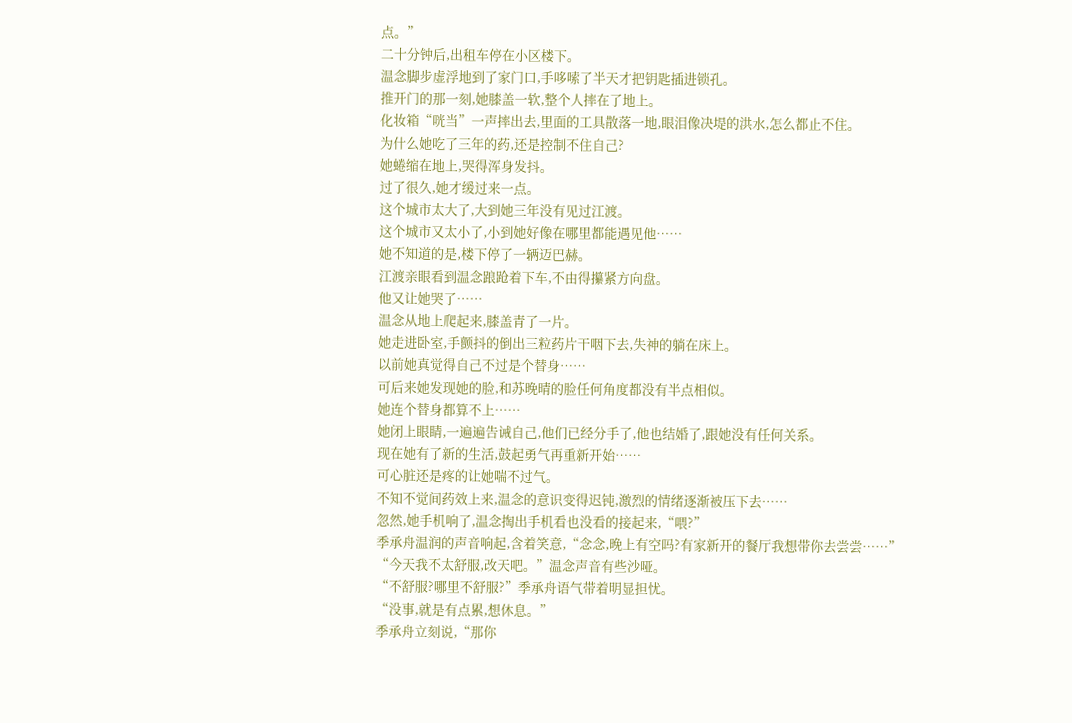点。”
二十分钟后,出租车停在小区楼下。
温念脚步虚浮地到了家门口,手哆嗦了半天才把钥匙插进锁孔。
推开门的那一刻,她膝盖一软,整个人摔在了地上。
化妆箱“咣当”一声摔出去,里面的工具散落一地,眼泪像决堤的洪水,怎么都止不住。
为什么她吃了三年的药,还是控制不住自己?
她蜷缩在地上,哭得浑身发抖。
过了很久,她才缓过来一点。
这个城市太大了,大到她三年没有见过江渡。
这个城市又太小了,小到她好像在哪里都能遇见他……
她不知道的是,楼下停了一辆迈巴赫。
江渡亲眼看到温念踉跄着下车,不由得攥紧方向盘。
他又让她哭了……
温念从地上爬起来,膝盖青了一片。
她走进卧室,手颤抖的倒出三粒药片干咽下去,失神的躺在床上。
以前她真觉得自己不过是个替身……
可后来她发现她的脸,和苏晚晴的脸任何角度都没有半点相似。
她连个替身都算不上……
她闭上眼睛,一遍遍告诫自己,他们已经分手了,他也结婚了,跟她没有任何关系。
现在她有了新的生活,鼓起勇气再重新开始……
可心脏还是疼的让她喘不过气。
不知不觉间药效上来,温念的意识变得迟钝,激烈的情绪逐渐被压下去……
忽然,她手机响了,温念掏出手机看也没看的接起来,“喂?”
季承舟温润的声音响起,含着笑意,“念念,晚上有空吗?有家新开的餐厅我想带你去尝尝……”
“今天我不太舒服,改天吧。”温念声音有些沙哑。
“不舒服?哪里不舒服?”季承舟语气带着明显担忧。
“没事,就是有点累,想休息。”
季承舟立刻说,“那你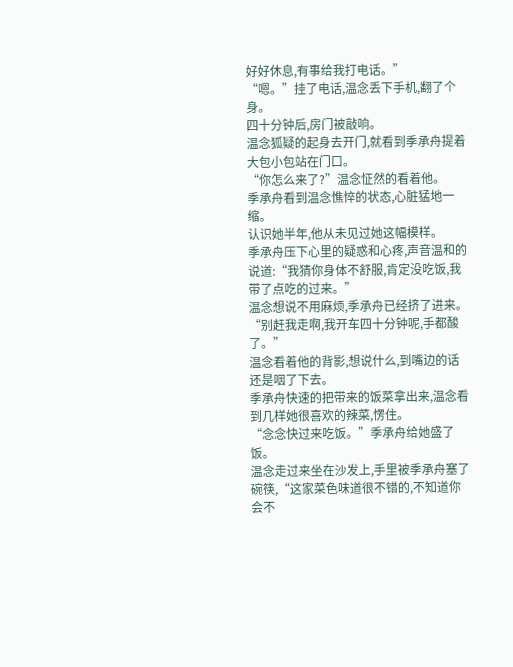好好休息,有事给我打电话。”
“嗯。”挂了电话,温念丢下手机,翻了个身。
四十分钟后,房门被敲响。
温念狐疑的起身去开门,就看到季承舟提着大包小包站在门口。
“你怎么来了?”温念怔然的看着他。
季承舟看到温念憔悴的状态,心脏猛地一缩。
认识她半年,他从未见过她这幅模样。
季承舟压下心里的疑惑和心疼,声音温和的说道:“我猜你身体不舒服,肯定没吃饭,我带了点吃的过来。”
温念想说不用麻烦,季承舟已经挤了进来。
“别赶我走啊,我开车四十分钟呢,手都酸了。”
温念看着他的背影,想说什么,到嘴边的话还是咽了下去。
季承舟快速的把带来的饭菜拿出来,温念看到几样她很喜欢的辣菜,愣住。
“念念快过来吃饭。”季承舟给她盛了饭。
温念走过来坐在沙发上,手里被季承舟塞了碗筷,“这家菜色味道很不错的,不知道你会不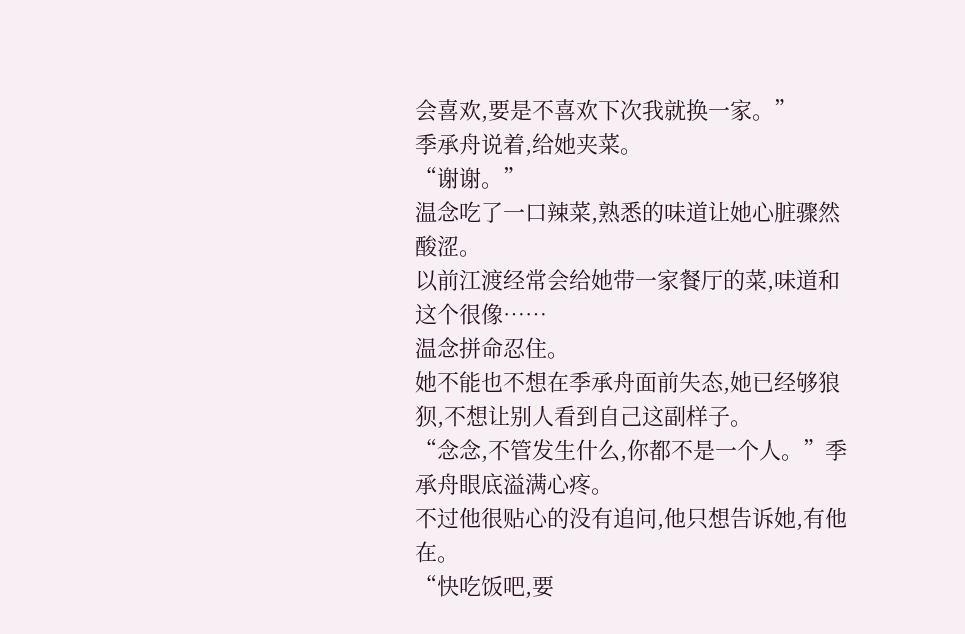会喜欢,要是不喜欢下次我就换一家。”
季承舟说着,给她夹菜。
“谢谢。”
温念吃了一口辣菜,熟悉的味道让她心脏骤然酸涩。
以前江渡经常会给她带一家餐厅的菜,味道和这个很像……
温念拼命忍住。
她不能也不想在季承舟面前失态,她已经够狼狈,不想让别人看到自己这副样子。
“念念,不管发生什么,你都不是一个人。”季承舟眼底溢满心疼。
不过他很贴心的没有追问,他只想告诉她,有他在。
“快吃饭吧,要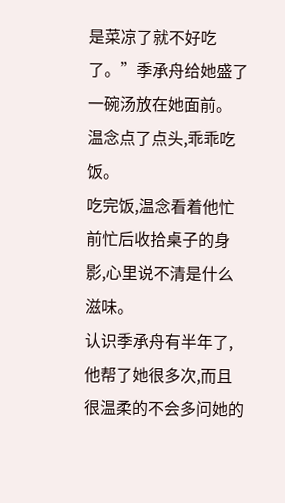是菜凉了就不好吃了。”季承舟给她盛了一碗汤放在她面前。
温念点了点头,乖乖吃饭。
吃完饭,温念看着他忙前忙后收拾桌子的身影,心里说不清是什么滋味。
认识季承舟有半年了,他帮了她很多次,而且很温柔的不会多问她的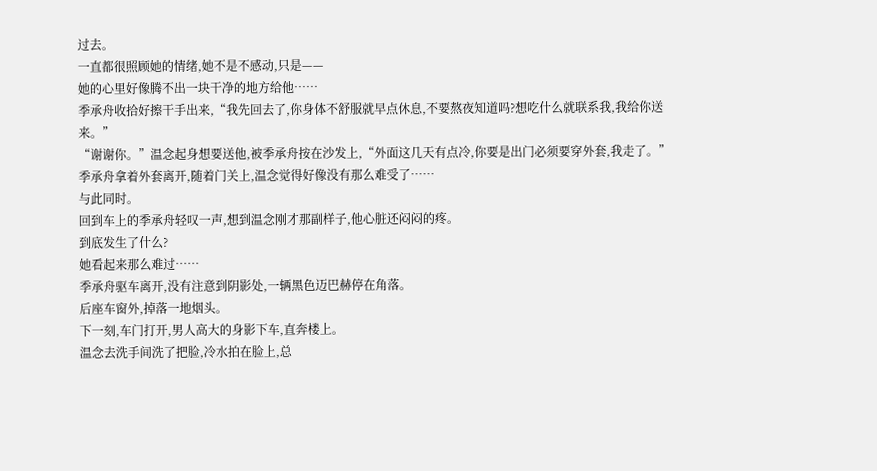过去。
一直都很照顾她的情绪,她不是不感动,只是——
她的心里好像腾不出一块干净的地方给他……
季承舟收拾好擦干手出来,“我先回去了,你身体不舒服就早点休息,不要熬夜知道吗?想吃什么就联系我,我给你送来。”
“谢谢你。”温念起身想要送他,被季承舟按在沙发上,“外面这几天有点冷,你要是出门必须要穿外套,我走了。”
季承舟拿着外套离开,随着门关上,温念觉得好像没有那么难受了……
与此同时。
回到车上的季承舟轻叹一声,想到温念刚才那副样子,他心脏还闷闷的疼。
到底发生了什么?
她看起来那么难过……
季承舟驱车离开,没有注意到阴影处,一辆黑色迈巴赫停在角落。
后座车窗外,掉落一地烟头。
下一刻,车门打开,男人高大的身影下车,直奔楼上。
温念去洗手间洗了把脸,冷水拍在脸上,总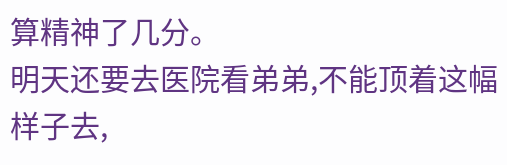算精神了几分。
明天还要去医院看弟弟,不能顶着这幅样子去,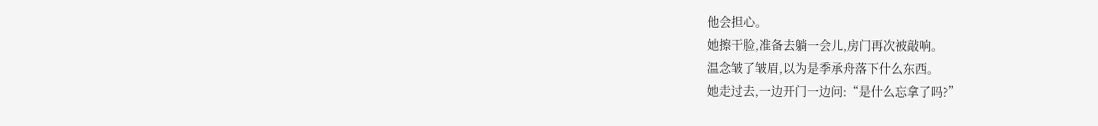他会担心。
她擦干脸,准备去躺一会儿,房门再次被敲响。
温念皱了皱眉,以为是季承舟落下什么东西。
她走过去,一边开门一边问:“是什么忘拿了吗?”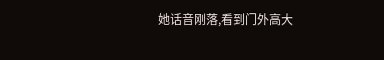她话音刚落,看到门外高大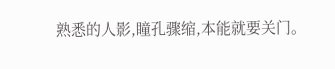熟悉的人影,瞳孔骤缩,本能就要关门。